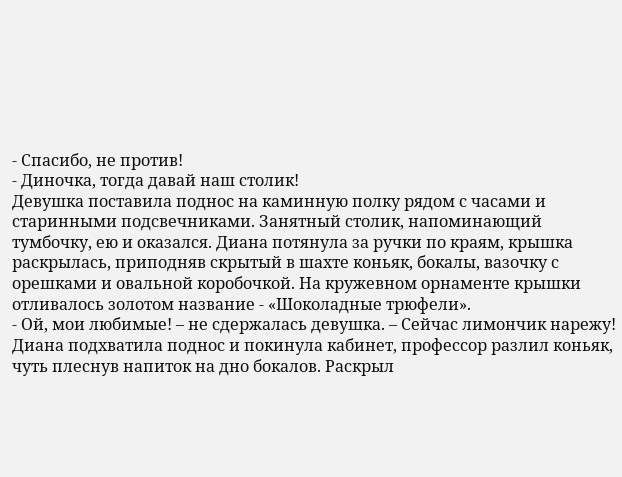- Спасибо, не против!
- Диночка, тогда давай наш столик!
Девушка поставила поднос на каминную полку рядом с часами и старинными подсвечниками. Занятный столик, напоминающий тумбочку, ею и оказался. Диана потянула за ручки по краям, крышка раскрылась, приподняв скрытый в шахте коньяк, бокалы, вазочку с орешками и овальной коробочкой. На кружевном орнаменте крышки отливалось золотом название - «Шоколадные трюфели».
- Ой, мои любимые! – не сдержалась девушка. – Сейчас лимончик нарежу!
Диана подхватила поднос и покинула кабинет, профессор разлил коньяк, чуть плеснув напиток на дно бокалов. Раскрыл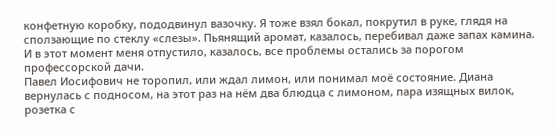конфетную коробку, пододвинул вазочку. Я тоже взял бокал, покрутил в руке, глядя на сползающие по стеклу «слезы». Пьянящий аромат, казалось, перебивал даже запах камина. И в этот момент меня отпустило, казалось, все проблемы остались за порогом профессорской дачи.
Павел Иосифович не торопил, или ждал лимон, или понимал моё состояние. Диана вернулась с подносом, на этот раз на нём два блюдца с лимоном, пара изящных вилок, розетка с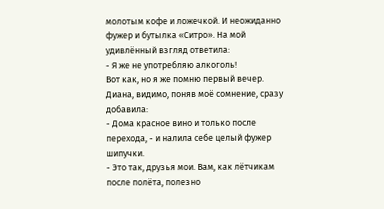молотым кофе и ложечкой. И неожиданно фужер и бутылка «Ситро». На мой удивлённый взгляд ответила:
- Я же не употребляю алкоголь!
Вот как, но я же помню первый вечер. Диана, видимо, поняв моё сомнение, сразу добавила:
- Дома красное вино и только после перехода, - и налила себе целый фужер шипучки.
- Это так, друзья мои. Вам, как лётчикам после полёта, полезно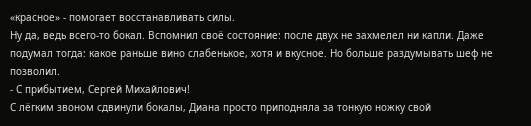«красное» - помогает восстанавливать силы.
Ну да, ведь всего-то бокал. Вспомнил своё состояние: после двух не захмелел ни капли. Даже подумал тогда: какое раньше вино слабенькое, хотя и вкусное. Но больше раздумывать шеф не позволил.
- С прибытием, Сергей Михайлович!
С лёгким звоном сдвинули бокалы, Диана просто приподняла за тонкую ножку свой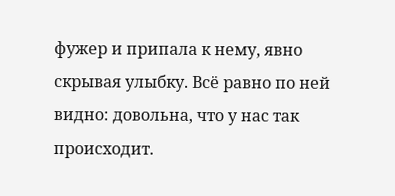фужер и припала к нему, явно скрывая улыбку. Всё равно по ней видно: довольна, что у нас так происходит.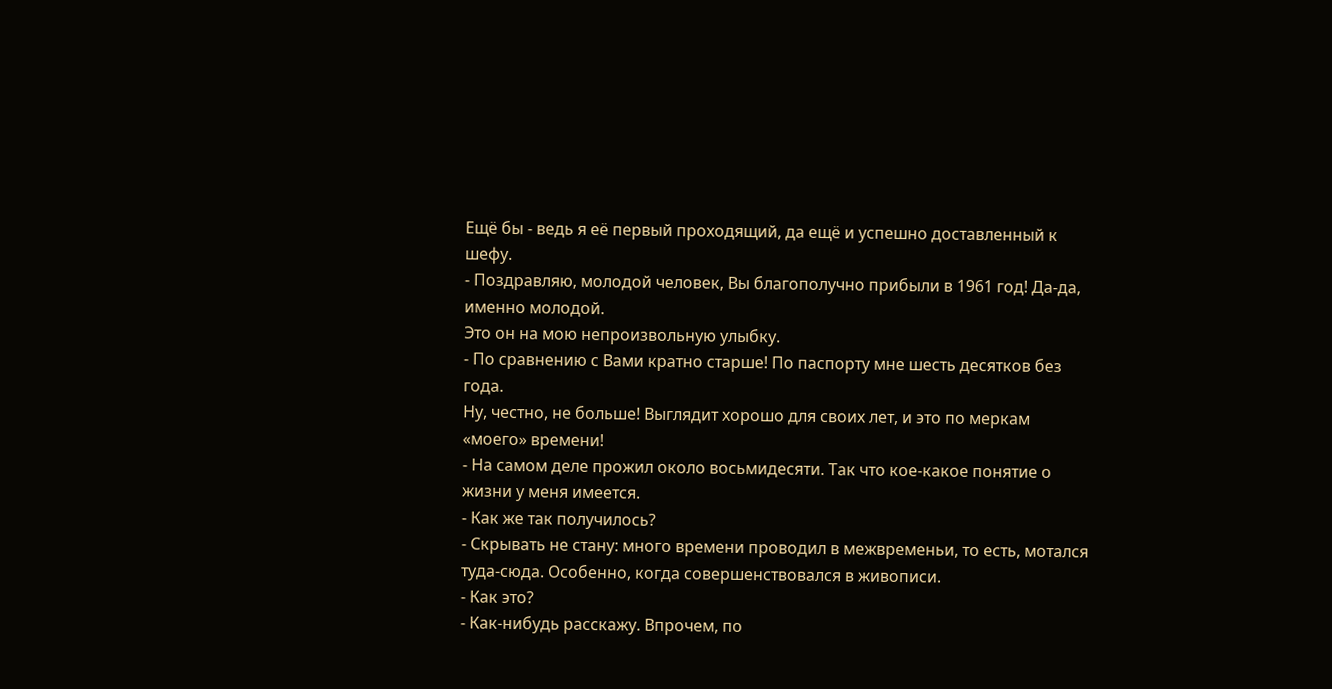Ещё бы - ведь я её первый проходящий, да ещё и успешно доставленный к шефу.
- Поздравляю, молодой человек, Вы благополучно прибыли в 1961 год! Да-да, именно молодой.
Это он на мою непроизвольную улыбку.
- По сравнению с Вами кратно старше! По паспорту мне шесть десятков без года.
Ну, честно, не больше! Выглядит хорошо для своих лет, и это по меркам «моего» времени!
- На самом деле прожил около восьмидесяти. Так что кое-какое понятие о жизни у меня имеется.
- Как же так получилось?
- Скрывать не стану: много времени проводил в межвременьи, то есть, мотался туда-сюда. Особенно, когда совершенствовался в живописи.
- Как это?
- Как-нибудь расскажу. Впрочем, по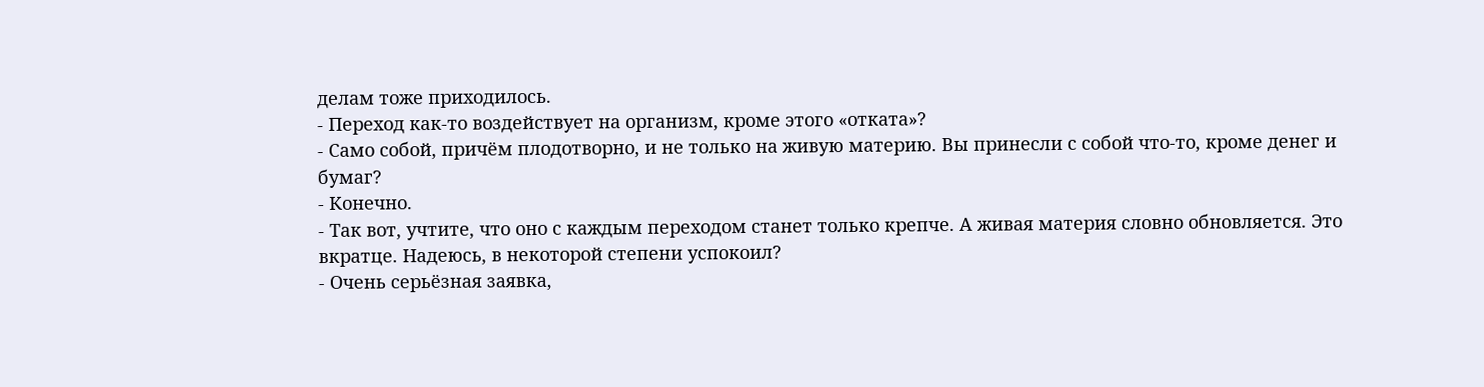делам тоже приходилось.
- Переход как-то воздействует на организм, кроме этого «отката»?
- Само собой, причём плодотворно, и не только на живую материю. Вы принесли с собой что-то, кроме денег и бумаг?
- Конечно.
- Так вот, учтите, что оно с каждым переходом станет только крепче. А живая материя словно обновляется. Это вкратце. Надеюсь, в некоторой степени успокоил?
- Очень серьёзная заявка,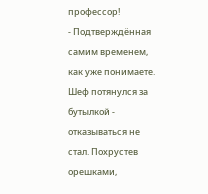профессор!
- Подтверждённая самим временем, как уже понимаете.
Шеф потянулся за бутылкой - отказываться не стал. Похрустев орешками,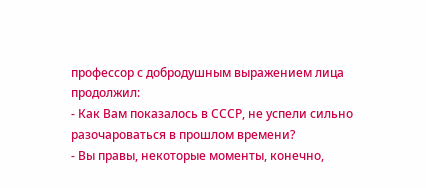профессор с добродушным выражением лица продолжил:
- Как Вам показалось в СССР, не успели сильно разочароваться в прошлом времени?
- Вы правы, некоторые моменты, конечно,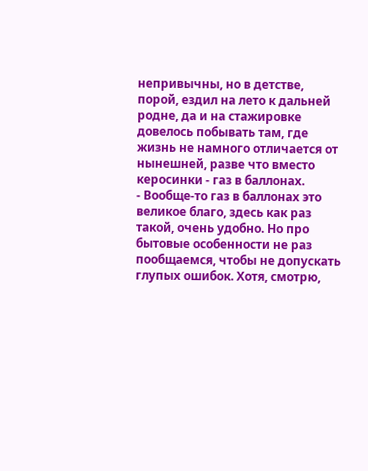непривычны, но в детстве, порой, ездил на лето к дальней родне, да и на стажировке довелось побывать там, где жизнь не намного отличается от нынешней, разве что вместо керосинки - газ в баллонах.
- Вообще-то газ в баллонах это великое благо, здесь как раз такой, очень удобно. Но про бытовые особенности не раз пообщаемся, чтобы не допускать глупых ошибок. Хотя, смотрю,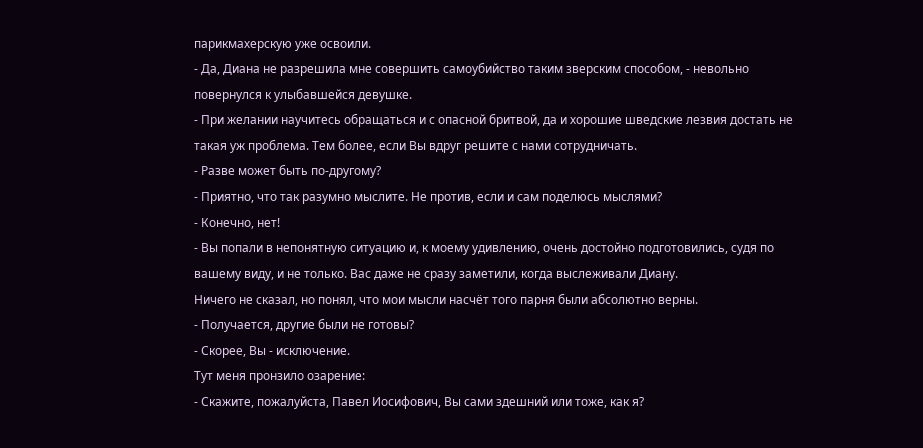парикмахерскую уже освоили.
- Да, Диана не разрешила мне совершить самоубийство таким зверским способом, - невольно повернулся к улыбавшейся девушке.
- При желании научитесь обращаться и с опасной бритвой, да и хорошие шведские лезвия достать не такая уж проблема. Тем более, если Вы вдруг решите с нами сотрудничать.
- Разве может быть по-другому?
- Приятно, что так разумно мыслите. Не против, если и сам поделюсь мыслями?
- Конечно, нет!
- Вы попали в непонятную ситуацию и, к моему удивлению, очень достойно подготовились, судя по вашему виду, и не только. Вас даже не сразу заметили, когда выслеживали Диану.
Ничего не сказал, но понял, что мои мысли насчёт того парня были абсолютно верны.
- Получается, другие были не готовы?
- Скорее, Вы - исключение.
Тут меня пронзило озарение:
- Скажите, пожалуйста, Павел Иосифович, Вы сами здешний или тоже, как я?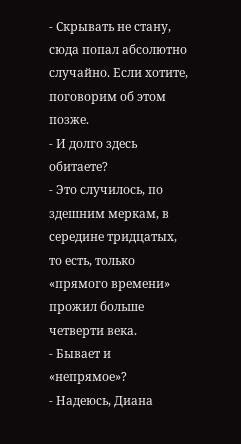- Скрывать не стану, сюда попал абсолютно случайно. Если хотите, поговорим об этом позже.
- И долго здесь обитаете?
- Это случилось, по здешним меркам, в середине тридцатых, то есть, только «прямого времени» прожил больше четверти века.
- Бывает и «непрямое»?
- Надеюсь, Диана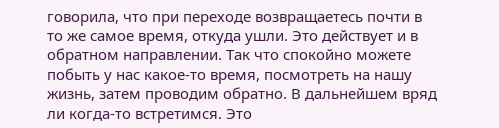говорила, что при переходе возвращаетесь почти в то же самое время, откуда ушли. Это действует и в обратном направлении. Так что спокойно можете побыть у нас какое-то время, посмотреть на нашу жизнь, затем проводим обратно. В дальнейшем вряд ли когда-то встретимся. Это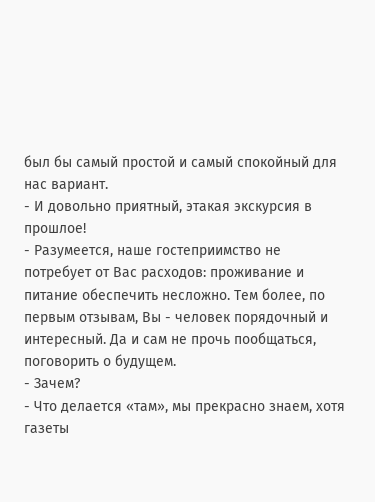был бы самый простой и самый спокойный для нас вариант.
- И довольно приятный, этакая экскурсия в прошлое!
- Разумеется, наше гостеприимство не потребует от Вас расходов: проживание и питание обеспечить несложно. Тем более, по первым отзывам, Вы - человек порядочный и интересный. Да и сам не прочь пообщаться, поговорить о будущем.
- Зачем?
- Что делается «там», мы прекрасно знаем, хотя газеты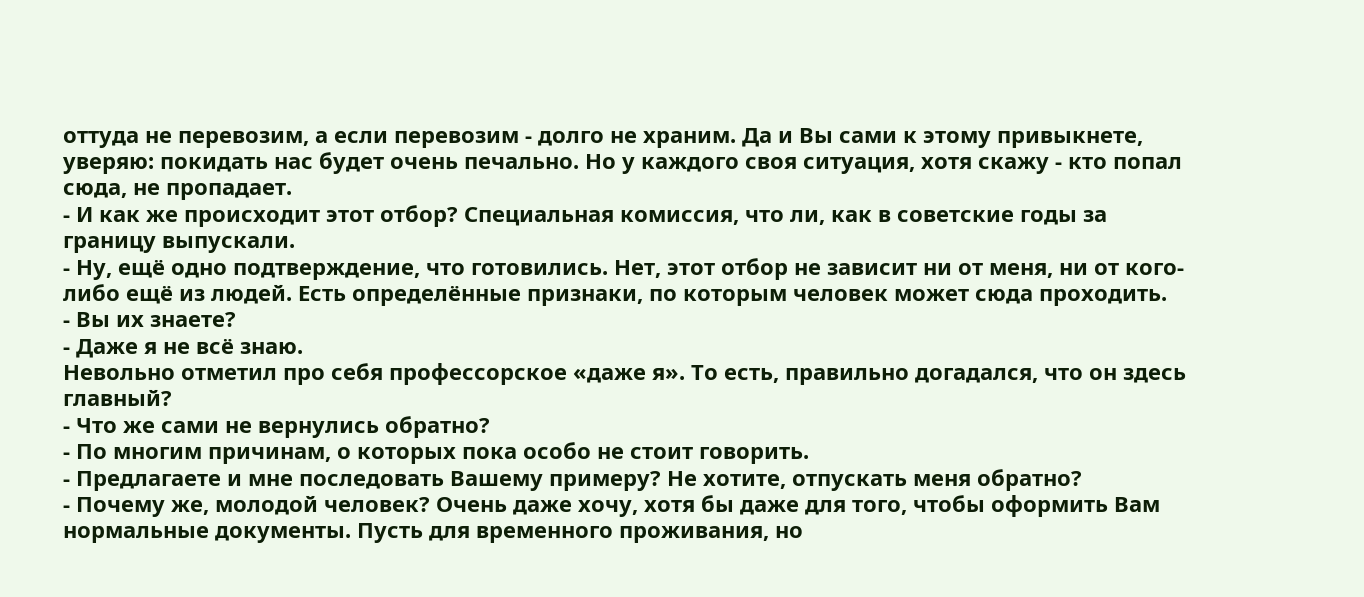оттуда не перевозим, а если перевозим - долго не храним. Да и Вы сами к этому привыкнете, уверяю: покидать нас будет очень печально. Но у каждого своя ситуация, хотя скажу - кто попал сюда, не пропадает.
- И как же происходит этот отбор? Специальная комиссия, что ли, как в советские годы за границу выпускали.
- Ну, ещё одно подтверждение, что готовились. Нет, этот отбор не зависит ни от меня, ни от кого-либо ещё из людей. Есть определённые признаки, по которым человек может сюда проходить.
- Вы их знаете?
- Даже я не всё знаю.
Невольно отметил про себя профессорское «даже я». То есть, правильно догадался, что он здесь главный?
- Что же сами не вернулись обратно?
- По многим причинам, о которых пока особо не стоит говорить.
- Предлагаете и мне последовать Вашему примеру? Не хотите, отпускать меня обратно?
- Почему же, молодой человек? Очень даже хочу, хотя бы даже для того, чтобы оформить Вам нормальные документы. Пусть для временного проживания, но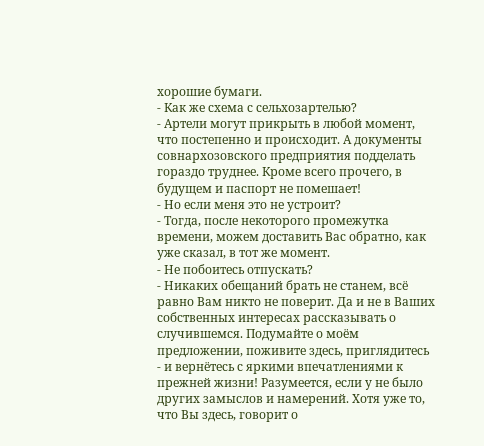хорошие бумаги.
- Как же схема с сельхозартелью?
- Артели могут прикрыть в любой момент, что постепенно и происходит. А документы совнархозовского предприятия подделать гораздо труднее. Кроме всего прочего, в будущем и паспорт не помешает!
- Но если меня это не устроит?
- Тогда, после некоторого промежутка времени, можем доставить Вас обратно, как уже сказал, в тот же момент.
- Не побоитесь отпускать?
- Никаких обещаний брать не станем, всё равно Вам никто не поверит. Да и не в Ваших собственных интересах рассказывать о случившемся. Подумайте о моём предложении, поживите здесь, приглядитесь - и вернётесь с яркими впечатлениями к прежней жизни! Разумеется, если у не было других замыслов и намерений. Хотя уже то, что Вы здесь, говорит о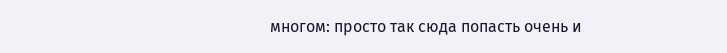многом: просто так сюда попасть очень и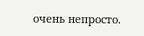очень непросто.